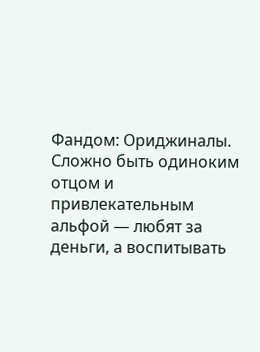Фандом: Ориджиналы. Сложно быть одиноким отцом и привлекательным альфой — любят за деньги, а воспитывать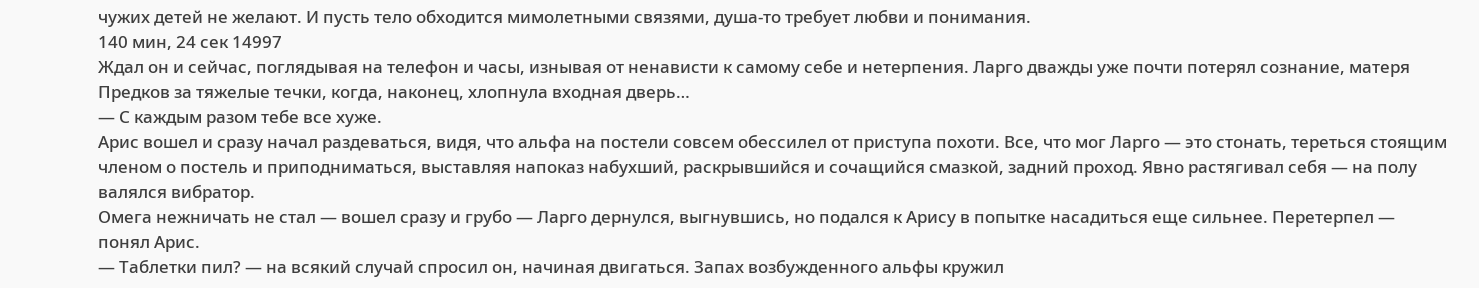чужих детей не желают. И пусть тело обходится мимолетными связями, душа-то требует любви и понимания.
140 мин, 24 сек 14997
Ждал он и сейчас, поглядывая на телефон и часы, изнывая от ненависти к самому себе и нетерпения. Ларго дважды уже почти потерял сознание, матеря Предков за тяжелые течки, когда, наконец, хлопнула входная дверь…
— С каждым разом тебе все хуже.
Арис вошел и сразу начал раздеваться, видя, что альфа на постели совсем обессилел от приступа похоти. Все, что мог Ларго — это стонать, тереться стоящим членом о постель и приподниматься, выставляя напоказ набухший, раскрывшийся и сочащийся смазкой, задний проход. Явно растягивал себя — на полу валялся вибратор.
Омега нежничать не стал — вошел сразу и грубо — Ларго дернулся, выгнувшись, но подался к Арису в попытке насадиться еще сильнее. Перетерпел — понял Арис.
— Таблетки пил? — на всякий случай спросил он, начиная двигаться. Запах возбужденного альфы кружил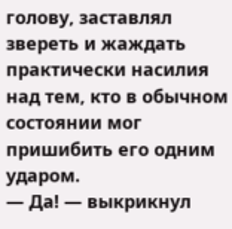голову, заставлял звереть и жаждать практически насилия над тем, кто в обычном состоянии мог пришибить его одним ударом.
— Да! — выкрикнул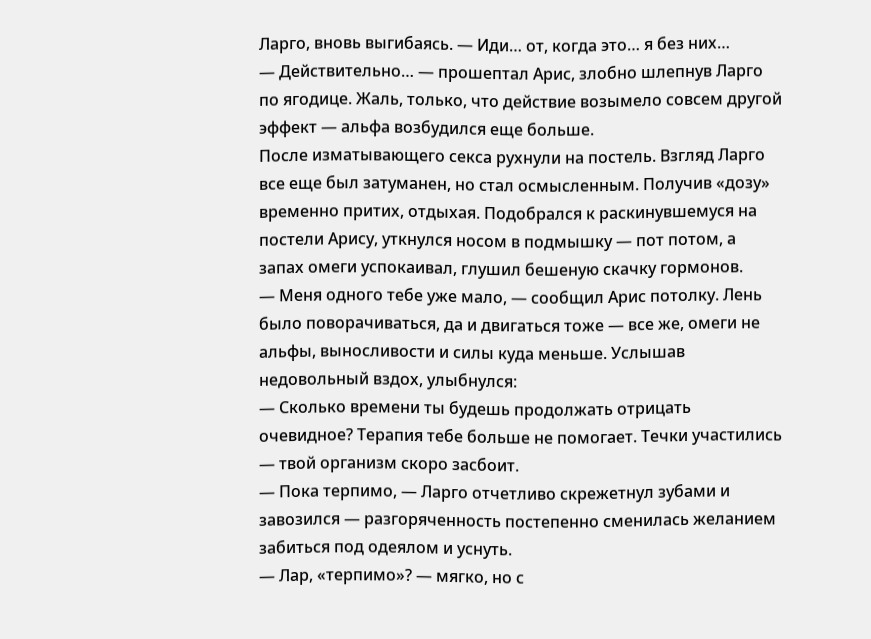Ларго, вновь выгибаясь. — Иди… от, когда это… я без них…
— Действительно… — прошептал Арис, злобно шлепнув Ларго по ягодице. Жаль, только, что действие возымело совсем другой эффект — альфа возбудился еще больше.
После изматывающего секса рухнули на постель. Взгляд Ларго все еще был затуманен, но стал осмысленным. Получив «дозу» временно притих, отдыхая. Подобрался к раскинувшемуся на постели Арису, уткнулся носом в подмышку — пот потом, а запах омеги успокаивал, глушил бешеную скачку гормонов.
— Меня одного тебе уже мало, — сообщил Арис потолку. Лень было поворачиваться, да и двигаться тоже — все же, омеги не альфы, выносливости и силы куда меньше. Услышав недовольный вздох, улыбнулся:
— Сколько времени ты будешь продолжать отрицать очевидное? Терапия тебе больше не помогает. Течки участились — твой организм скоро засбоит.
— Пока терпимо, — Ларго отчетливо скрежетнул зубами и завозился — разгоряченность постепенно сменилась желанием забиться под одеялом и уснуть.
— Лар, «терпимо»? — мягко, но с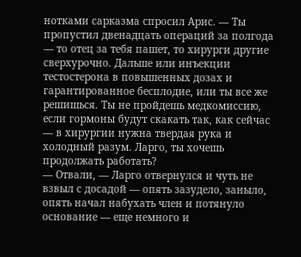нотками сарказма спросил Арис. — Ты пропустил двенадцать операций за полгода — то отец за тебя пашет, то хирурги другие сверхурочно. Дальше или инъекции тестостерона в повышенных дозах и гарантированное бесплодие, или ты все же решишься. Ты не пройдешь медкомиссию, если гормоны будут скакать так, как сейчас — в хирургии нужна твердая рука и холодный разум. Ларго, ты хочешь продолжать работать?
— Отвали, — Ларго отвернулся и чуть не взвыл с досадой — опять зазудело, заныло, опять начал набухать член и потянуло основание — еще немного и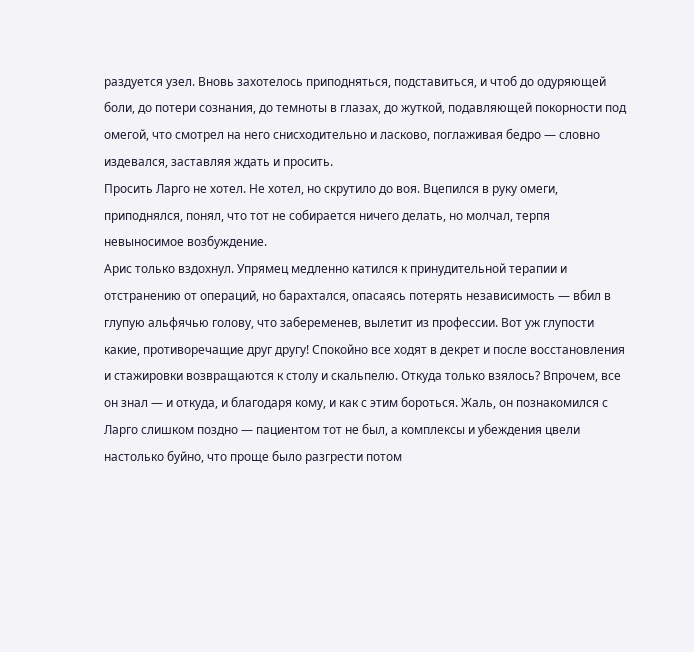раздуется узел. Вновь захотелось приподняться, подставиться, и чтоб до одуряющей боли, до потери сознания, до темноты в глазах, до жуткой, подавляющей покорности под омегой, что смотрел на него снисходительно и ласково, поглаживая бедро — словно издевался, заставляя ждать и просить.
Просить Ларго не хотел. Не хотел, но скрутило до воя. Вцепился в руку омеги, приподнялся, понял, что тот не собирается ничего делать, но молчал, терпя невыносимое возбуждение.
Арис только вздохнул. Упрямец медленно катился к принудительной терапии и отстранению от операций, но барахтался, опасаясь потерять независимость — вбил в глупую альфячью голову, что забеременев, вылетит из профессии. Вот уж глупости какие, противоречащие друг другу! Спокойно все ходят в декрет и после восстановления и стажировки возвращаются к столу и скальпелю. Откуда только взялось? Впрочем, все он знал — и откуда, и благодаря кому, и как с этим бороться. Жаль, он познакомился с Ларго слишком поздно — пациентом тот не был, а комплексы и убеждения цвели настолько буйно, что проще было разгрести потом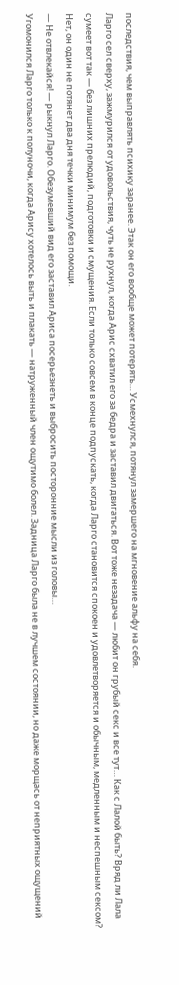последствия, чем выправлять психику заранее. Этак он его вообще может потерять… Усмехнулся, потянул замершего на мгновение альфу на себя.
Ларго сел сверху, зажмурился от удовольствия, чуть не рухнул, когда Арис схватил его за бедра и заставил двигаться. Вот тоже незадача — любит он грубый секс и все тут… Как с Лалой быть? Вряд ли Лала сумеет вот так — без лишних прелюдий, подготовки и смущения. Если только совсем в конце подпускать, когда Ларго становится спокоен и удовлетворяется и обычным, медленным и неспешным сексом? Нет, он один не потянет два дня течки минимум без помощи.
— Не отвлекайся! — рыкнул Ларго. Обезумевший вид его заставил Ариса посерьезнеть и выбросить посторонние мысли из головы…
Угомонился Ларго только к полуночи, когда Арису хотелось выть и плакать — натруженный член ощутимо болел. Задница Ларго была не в лучшем состоянии, но даже морщась от неприятных ощущений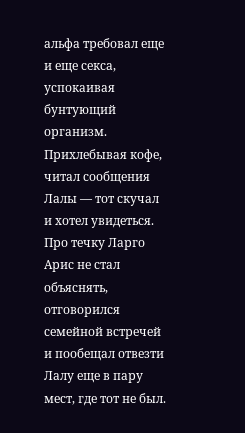альфа требовал еще и еще секса, успокаивая бунтующий организм.
Прихлебывая кофе, читал сообщения Лалы — тот скучал и хотел увидеться. Про течку Ларго Арис не стал объяснять, отговорился семейной встречей и пообещал отвезти Лалу еще в пару мест, где тот не был.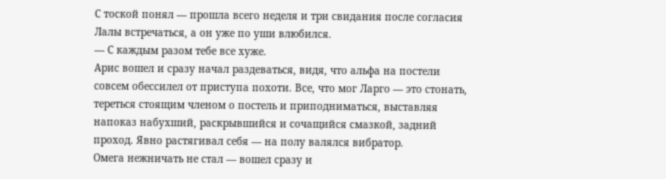С тоской понял — прошла всего неделя и три свидания после согласия Лалы встречаться, а он уже по уши влюбился.
— С каждым разом тебе все хуже.
Арис вошел и сразу начал раздеваться, видя, что альфа на постели совсем обессилел от приступа похоти. Все, что мог Ларго — это стонать, тереться стоящим членом о постель и приподниматься, выставляя напоказ набухший, раскрывшийся и сочащийся смазкой, задний проход. Явно растягивал себя — на полу валялся вибратор.
Омега нежничать не стал — вошел сразу и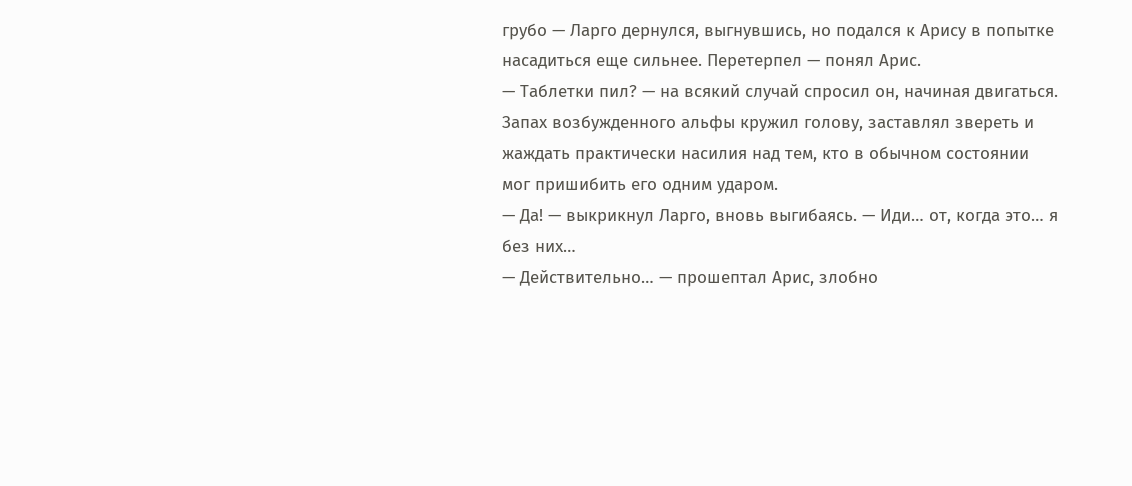грубо — Ларго дернулся, выгнувшись, но подался к Арису в попытке насадиться еще сильнее. Перетерпел — понял Арис.
— Таблетки пил? — на всякий случай спросил он, начиная двигаться. Запах возбужденного альфы кружил голову, заставлял звереть и жаждать практически насилия над тем, кто в обычном состоянии мог пришибить его одним ударом.
— Да! — выкрикнул Ларго, вновь выгибаясь. — Иди… от, когда это… я без них…
— Действительно… — прошептал Арис, злобно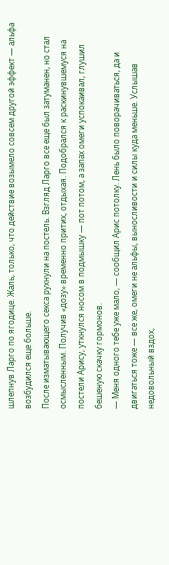шлепнув Ларго по ягодице. Жаль, только, что действие возымело совсем другой эффект — альфа возбудился еще больше.
После изматывающего секса рухнули на постель. Взгляд Ларго все еще был затуманен, но стал осмысленным. Получив «дозу» временно притих, отдыхая. Подобрался к раскинувшемуся на постели Арису, уткнулся носом в подмышку — пот потом, а запах омеги успокаивал, глушил бешеную скачку гормонов.
— Меня одного тебе уже мало, — сообщил Арис потолку. Лень было поворачиваться, да и двигаться тоже — все же, омеги не альфы, выносливости и силы куда меньше. Услышав недовольный вздох,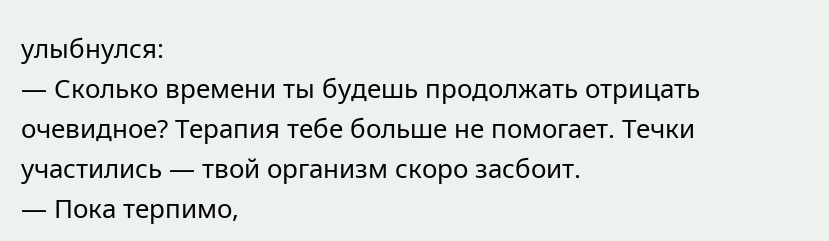улыбнулся:
— Сколько времени ты будешь продолжать отрицать очевидное? Терапия тебе больше не помогает. Течки участились — твой организм скоро засбоит.
— Пока терпимо,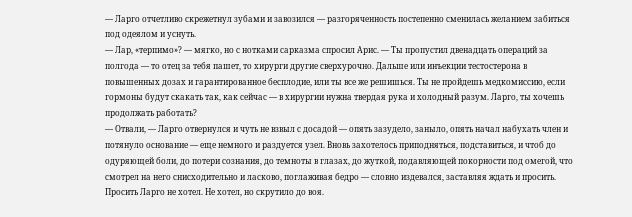— Ларго отчетливо скрежетнул зубами и завозился — разгоряченность постепенно сменилась желанием забиться под одеялом и уснуть.
— Лар, «терпимо»? — мягко, но с нотками сарказма спросил Арис. — Ты пропустил двенадцать операций за полгода — то отец за тебя пашет, то хирурги другие сверхурочно. Дальше или инъекции тестостерона в повышенных дозах и гарантированное бесплодие, или ты все же решишься. Ты не пройдешь медкомиссию, если гормоны будут скакать так, как сейчас — в хирургии нужна твердая рука и холодный разум. Ларго, ты хочешь продолжать работать?
— Отвали, — Ларго отвернулся и чуть не взвыл с досадой — опять зазудело, заныло, опять начал набухать член и потянуло основание — еще немного и раздуется узел. Вновь захотелось приподняться, подставиться, и чтоб до одуряющей боли, до потери сознания, до темноты в глазах, до жуткой, подавляющей покорности под омегой, что смотрел на него снисходительно и ласково, поглаживая бедро — словно издевался, заставляя ждать и просить.
Просить Ларго не хотел. Не хотел, но скрутило до воя.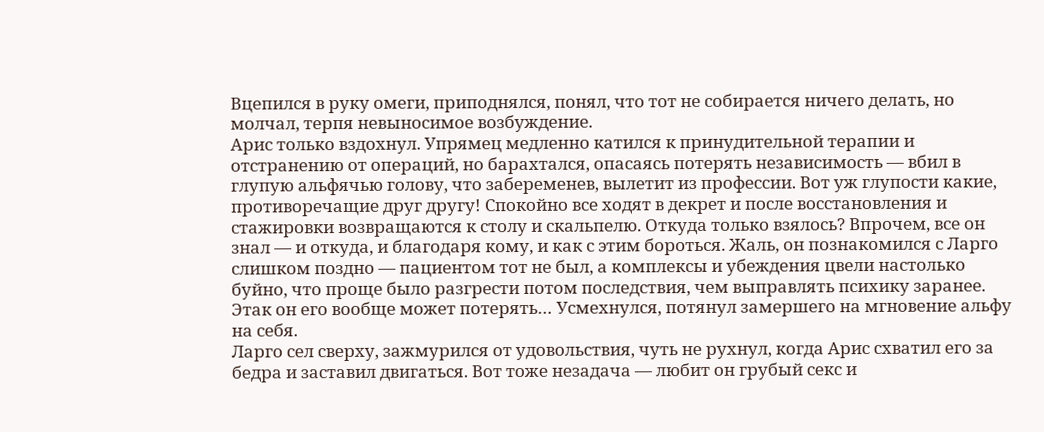Вцепился в руку омеги, приподнялся, понял, что тот не собирается ничего делать, но молчал, терпя невыносимое возбуждение.
Арис только вздохнул. Упрямец медленно катился к принудительной терапии и отстранению от операций, но барахтался, опасаясь потерять независимость — вбил в глупую альфячью голову, что забеременев, вылетит из профессии. Вот уж глупости какие, противоречащие друг другу! Спокойно все ходят в декрет и после восстановления и стажировки возвращаются к столу и скальпелю. Откуда только взялось? Впрочем, все он знал — и откуда, и благодаря кому, и как с этим бороться. Жаль, он познакомился с Ларго слишком поздно — пациентом тот не был, а комплексы и убеждения цвели настолько буйно, что проще было разгрести потом последствия, чем выправлять психику заранее. Этак он его вообще может потерять… Усмехнулся, потянул замершего на мгновение альфу на себя.
Ларго сел сверху, зажмурился от удовольствия, чуть не рухнул, когда Арис схватил его за бедра и заставил двигаться. Вот тоже незадача — любит он грубый секс и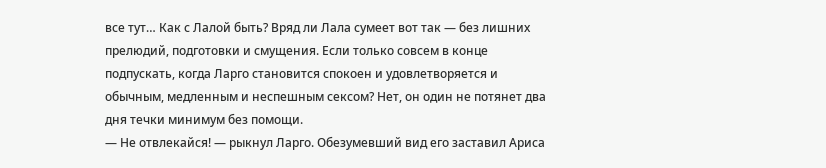все тут… Как с Лалой быть? Вряд ли Лала сумеет вот так — без лишних прелюдий, подготовки и смущения. Если только совсем в конце подпускать, когда Ларго становится спокоен и удовлетворяется и обычным, медленным и неспешным сексом? Нет, он один не потянет два дня течки минимум без помощи.
— Не отвлекайся! — рыкнул Ларго. Обезумевший вид его заставил Ариса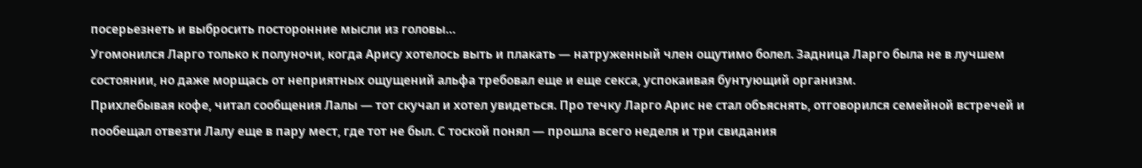посерьезнеть и выбросить посторонние мысли из головы…
Угомонился Ларго только к полуночи, когда Арису хотелось выть и плакать — натруженный член ощутимо болел. Задница Ларго была не в лучшем состоянии, но даже морщась от неприятных ощущений альфа требовал еще и еще секса, успокаивая бунтующий организм.
Прихлебывая кофе, читал сообщения Лалы — тот скучал и хотел увидеться. Про течку Ларго Арис не стал объяснять, отговорился семейной встречей и пообещал отвезти Лалу еще в пару мест, где тот не был. С тоской понял — прошла всего неделя и три свидания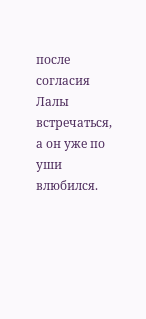после согласия Лалы встречаться, а он уже по уши влюбился.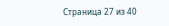Страница 27 из 40